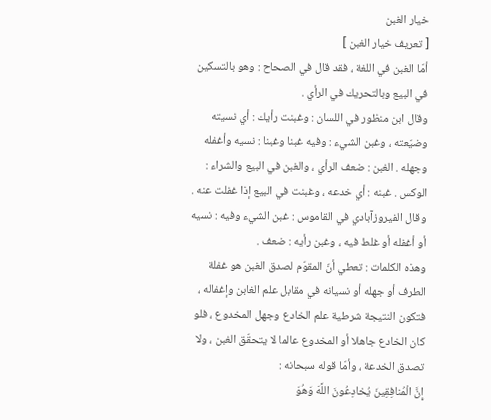خيار الغبن
[ تعريف خيار الغبن ]
أمّا الغبن في اللغة ، فقد قال في الصحاح : وهو بالتسكين في البيع وبالتحريك في الرأي .
وقال ابن منظور في اللسان : وغبنت رأيك : أي نسيته وضيّعته ، وغبن الشيء : وفيه غبنا وغبنا : نسيه وأغفله وجهله . الغبن : ضعف الرأي ، والغبن في البيع والشراء : الوكس . غبنه : أي خدعه ، وغبنت في البيع إذا غفلت عنه .
وقال الفيروزآبادي في القاموس : غبن الشيء وفيه : نسيه أو أغفله أو غلط فيه ، وغبن رأيه : ضعف .
وهذه الكلمات : تعطي أنّ المقوّم لصدق الغبن هو غفلة الطرف أو جهله أو نسيانه في مقابل علم الغابن وإغفاله ، فتكون النتيجة شرطية علم الخادع وجهل المخدوع ، فلو كان الخادع جاهلا أو المخدوع عالما لا يتحقّق الغبن ، ولا تصدق الخدعة ، وأمّا قوله سبحانه :
إِنَّ الْمُنافِقِينَ يُخادِعُونَ اللَّهَ وَهُوَ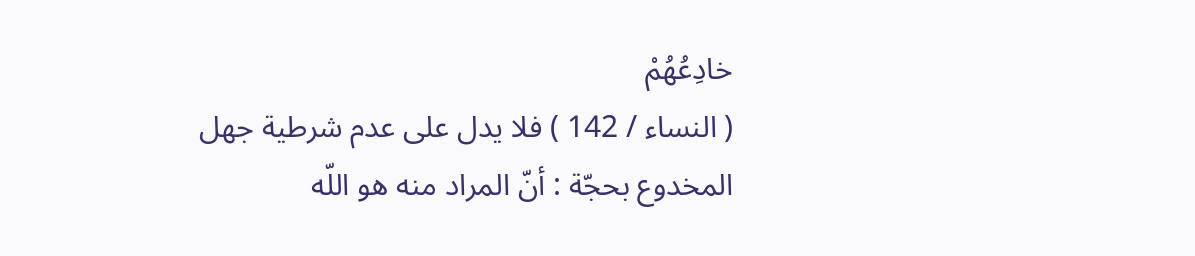خادِعُهُمْ
( النساء / 142 ) فلا يدل على عدم شرطية جهل المخدوع بحجّة : أنّ المراد منه هو اللّه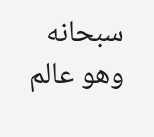سبحانه وهو عالم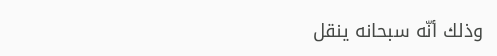وذلك أنّه سبحانه ينقل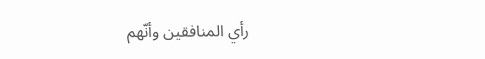رأي المنافقين وأنّهم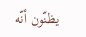يظنّون أنّه